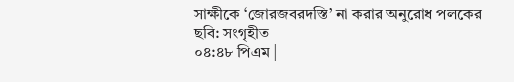সাক্ষীকে ‘জোরজবরদস্তি’ না করার অনুরোধ পলকের
ছবি: সংগৃহীত
০৪:৪৮ পিএম |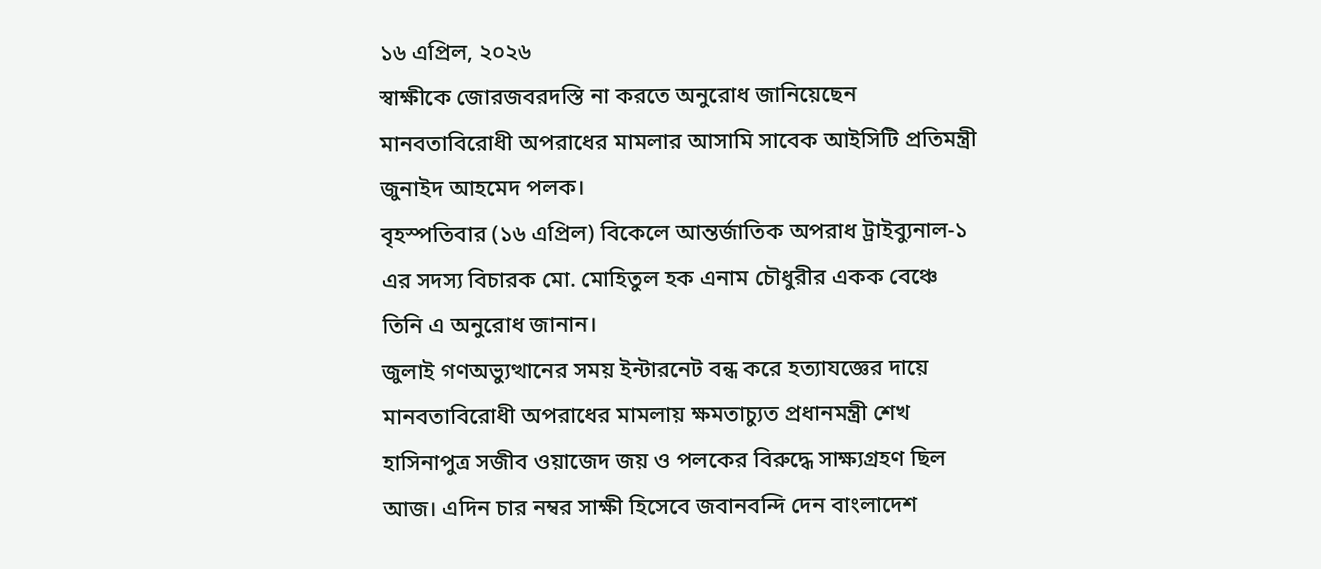১৬ এপ্রিল, ২০২৬
স্বাক্ষীকে জোরজবরদস্তি না করতে অনুরোধ জানিয়েছেন মানবতাবিরোধী অপরাধের মামলার আসামি সাবেক আইসিটি প্রতিমন্ত্রী জুনাইদ আহমেদ পলক।
বৃহস্পতিবার (১৬ এপ্রিল) বিকেলে আন্তর্জাতিক অপরাধ ট্রাইব্যুনাল-১ এর সদস্য বিচারক মো. মোহিতুল হক এনাম চৌধুরীর একক বেঞ্চে তিনি এ অনুরোধ জানান।
জুলাই গণঅভ্যুত্থানের সময় ইন্টারনেট বন্ধ করে হত্যাযজ্ঞের দায়ে মানবতাবিরোধী অপরাধের মামলায় ক্ষমতাচ্যুত প্রধানমন্ত্রী শেখ হাসিনাপুত্র সজীব ওয়াজেদ জয় ও পলকের বিরুদ্ধে সাক্ষ্যগ্রহণ ছিল আজ। এদিন চার নম্বর সাক্ষী হিসেবে জবানবন্দি দেন বাংলাদেশ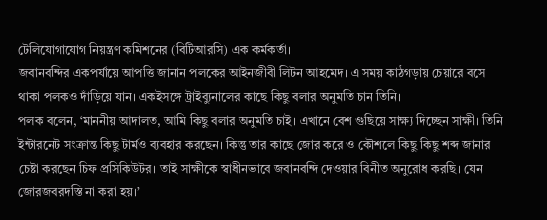টেলিযোগাযোগ নিয়ন্ত্রণ কমিশনের (বিটিআরসি) এক কর্মকর্তা।
জবানবন্দির একপর্যায়ে আপত্তি জানান পলকের আইনজীবী লিটন আহমেদ। এ সময় কাঠগড়ায় চেয়ারে বসে থাকা পলকও দাঁড়িয়ে যান। একইসঙ্গে ট্রাইব্যুনালের কাছে কিছু বলার অনুমতি চান তিনি।
পলক বলেন, ‘মাননীয় আদালত, আমি কিছু বলার অনুমতি চাই। এখানে বেশ গুছিয়ে সাক্ষ্য দিচ্ছেন সাক্ষী। তিনি ইন্টারনেট সংক্রান্ত কিছু টার্মও ব্যবহার করছেন। কিন্তু তার কাছে জোর করে ও কৌশলে কিছু কিছু শব্দ জানার চেষ্টা করছেন চিফ প্রসিকিউটর। তাই সাক্ষীকে স্বাধীনভাবে জবানবন্দি দেওয়ার বিনীত অনুরোধ করছি। যেন জোরজবরদস্তি না করা হয়।’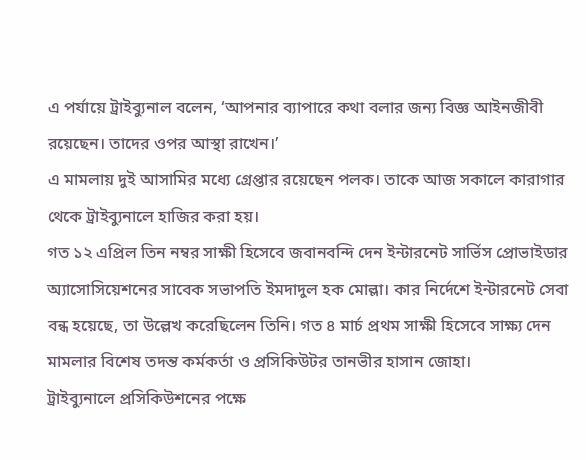এ পর্যায়ে ট্রাইব্যুনাল বলেন, ‘আপনার ব্যাপারে কথা বলার জন্য বিজ্ঞ আইনজীবী রয়েছেন। তাদের ওপর আস্থা রাখেন।’
এ মামলায় দুই আসামির মধ্যে গ্রেপ্তার রয়েছেন পলক। তাকে আজ সকালে কারাগার থেকে ট্রাইব্যুনালে হাজির করা হয়।
গত ১২ এপ্রিল তিন নম্বর সাক্ষী হিসেবে জবানবন্দি দেন ইন্টারনেট সার্ভিস প্রোভাইডার অ্যাসোসিয়েশনের সাবেক সভাপতি ইমদাদুল হক মোল্লা। কার নির্দেশে ইন্টারনেট সেবা বন্ধ হয়েছে, তা উল্লেখ করেছিলেন তিনি। গত ৪ মার্চ প্রথম সাক্ষী হিসেবে সাক্ষ্য দেন মামলার বিশেষ তদন্ত কর্মকর্তা ও প্রসিকিউটর তানভীর হাসান জোহা।
ট্রাইব্যুনালে প্রসিকিউশনের পক্ষে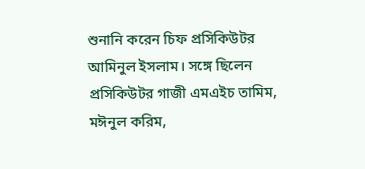শুনানি করেন চিফ প্রসিকিউটর আমিনুল ইসলাম। সঙ্গে ছিলেন প্রসিকিউটর গাজী এমএইচ তামিম, মঈনুল করিম,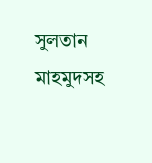সুলতান মাহমুদসহ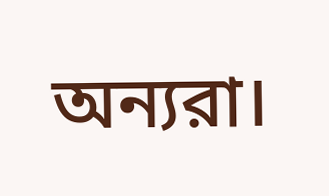অন্যরা।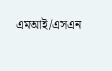এমআই/এসএন